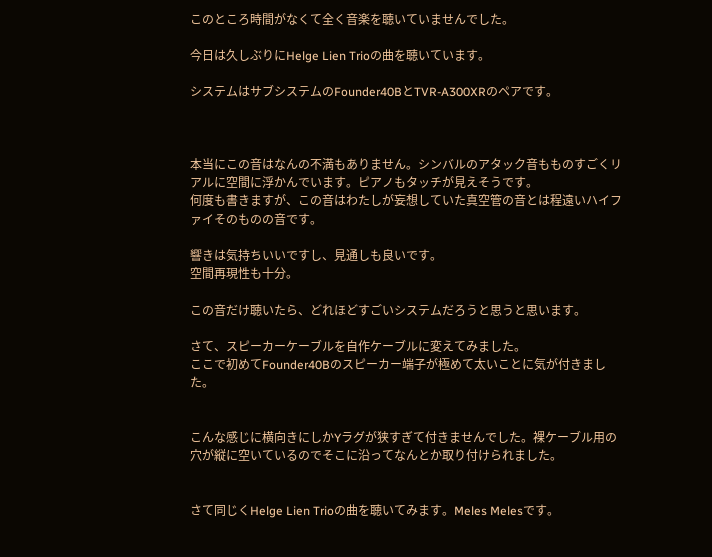このところ時間がなくて全く音楽を聴いていませんでした。

今日は久しぶりにHelge Lien Trioの曲を聴いています。

システムはサブシステムのFounder40BとTVR-A300XRのペアです。



本当にこの音はなんの不満もありません。シンバルのアタック音もものすごくリアルに空間に浮かんでいます。ピアノもタッチが見えそうです。
何度も書きますが、この音はわたしが妄想していた真空管の音とは程遠いハイファイそのものの音です。

響きは気持ちいいですし、見通しも良いです。
空間再現性も十分。

この音だけ聴いたら、どれほどすごいシステムだろうと思うと思います。

さて、スピーカーケーブルを自作ケーブルに変えてみました。
ここで初めてFounder40Bのスピーカー端子が極めて太いことに気が付きました。


こんな感じに横向きにしかYラグが狭すぎて付きませんでした。裸ケーブル用の穴が縦に空いているのでそこに沿ってなんとか取り付けられました。


さて同じくHelge Lien Trioの曲を聴いてみます。Meles Melesです。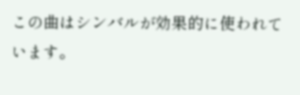この曲はシンバルが効果的に使われています。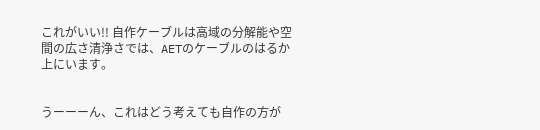これがいい!! 自作ケーブルは高域の分解能や空間の広さ清浄さでは、AETのケーブルのはるか上にいます。


うーーーん、これはどう考えても自作の方が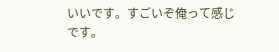いいです。すごいぞ俺って感じです。